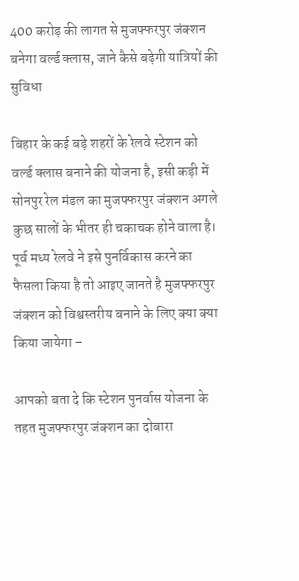400 करोड़ की लागत से मुजफ्फरपुर जंक्शन बनेगा वर्ल्ड क्लास, जाने कैसे बढ़ेगी यात्रियों की सुविधा

बिहार के कई बड़े शहरों के रेलवे स्टेशन को वर्ल्ड क्लास बनाने की योजना है, इसी कड़ी में सोनपुर रेल मंडल का मुजफ्फरपुर जंक्शन अगले कुछ सालों के भीतर ही चकाचक होने वाला है। पूर्व मध्य रेलवे ने इसे पुनर्विकास करने का फैसला किया है तो आइए जानते है मुजफ्फरपुर जंक्शन को विश्वस्तरीय बनाने के लिए क्या क्या किया जायेगा –

आपको बता दे कि स्टेशन पुनर्वास योजना के तहत मुजफ्फरपुर जंक्शन का दोबारा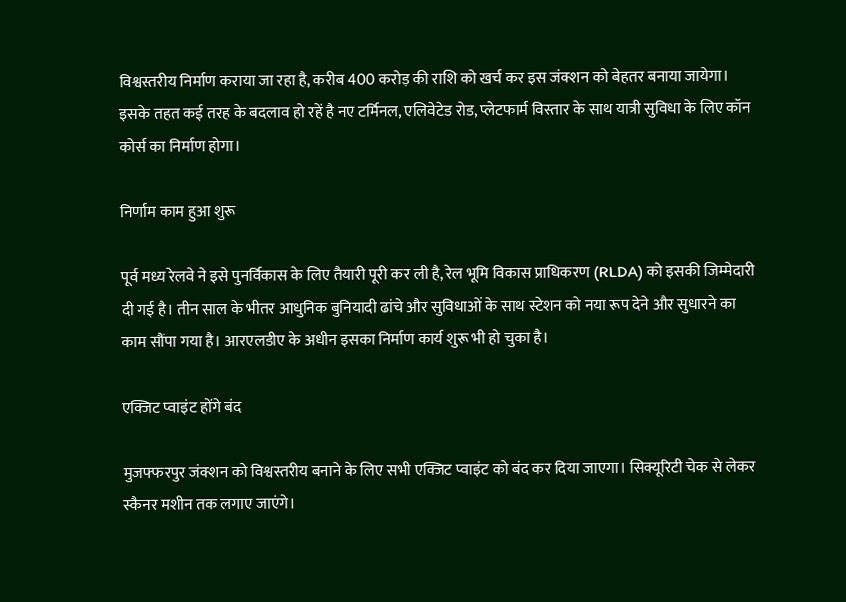विश्वस्तरीय निर्माण कराया जा रहा है, करीब 400 करोड़ की राशि को खर्च कर इस जंक्शन को बेहतर बनाया जायेगा। इसके तहत कई तरह के बदलाव हो रहें है नए टर्मिनल, एलिवेटेड रोड, प्लेटफार्म विस्तार के साथ यात्री सुविधा के लिए कॉन कोर्स का निर्माण होगा।

निर्णाम काम हुआ शुरू

पूर्व मध्य रेलवे ने इसे पुनर्विकास के लिए तैयारी पूरी कर ली है, रेल भूमि विकास प्राधिकरण (RLDA) को इसकी जिम्मेदारी दी गई है। तीन साल के भीतर आधुनिक बुनियादी ढांचे और सुविधाओं के साथ स्टेशन को नया रूप देने और सुधारने का काम सौंपा गया है। आरएलडीए के अधीन इसका निर्माण कार्य शुरू भी हो चुका है।

एक्जिट प्वाइंट होंगे बंद

मुजफ्फरपुर जंक्शन को विश्वस्तरीय बनाने के लिए सभी एक्जिट प्वाइंट को बंद कर दिया जाएगा। सिक्यूरिटी चेक से लेकर स्कैनर मशीन तक लगाए जाएंगे।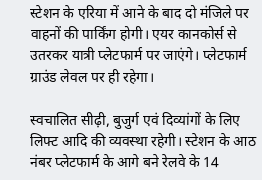स्टेशन के एरिया में आने के बाद दो मंजिले पर वाहनों की पार्किंग होगी। एयर कानकोर्स से उतरकर यात्री प्लेटफार्म पर जाएंगे। प्लेटफार्म ग्राउंड लेवल पर ही रहेगा।

स्वचालित सीढ़ी, बुजुर्ग एवं दिव्यांगों के लिए लिफ्ट आदि की व्यवस्था रहेगी। स्टेशन के आठ नंबर प्लेटफार्म के आगे बने रेलवे के 14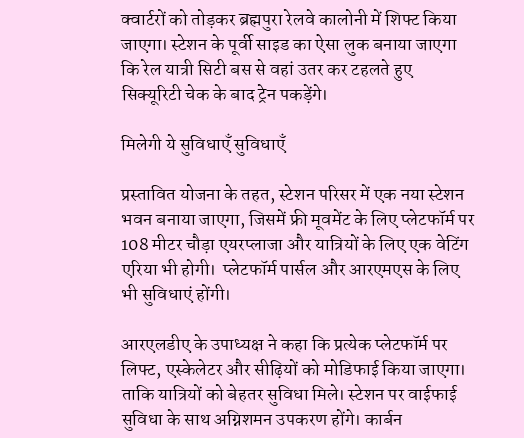क्वार्टरों को तोड़कर ब्रह्मपुरा रेलवे कालोनी में शिफ्ट किया जाएगा। स्टेशन के पूर्वी साइड का ऐसा लुक बनाया जाएगा कि रेल यात्री सिटी बस से वहां उतर कर टहलते हुए सिक्यूरिटी चेक के बाद ट्रेन पकड़ेंगे।

मिलेगी ये सुविधाएँ सुविधाएँ

प्रस्तावित योजना के तहत, स्टेशन परिसर में एक नया स्टेशन भवन बनाया जाएगा, जिसमें फ्री मूवमेंट के लिए प्लेटफॉर्म पर 108 मीटर चौड़ा एयरप्लाजा और यात्रियों के लिए एक वेटिंग एरिया भी होगी।  प्लेटफॉर्म पार्सल और आरएमएस के लिए भी सुविधाएं होंगी।

आरएलडीए के उपाध्यक्ष ने कहा कि प्रत्येक प्लेटफॉर्म पर लिफ्ट, एस्केलेटर और सीढ़ियों को मोडिफाई किया जाएगा। ताकि यात्रियों को बेहतर सुविधा मिले। स्टेशन पर वाईफाई सुविधा के साथ अग्निशमन उपकरण होंगे। कार्बन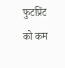फुटप्रिंट को कम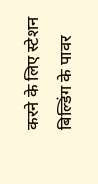करने के लिए स्टेशन बिल्डिंग के पावर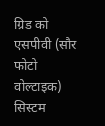ग्रिड को एसपीवी (सौर फोटो वोल्टाइक) सिस्टम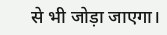से भी जोड़ा जाएगा।